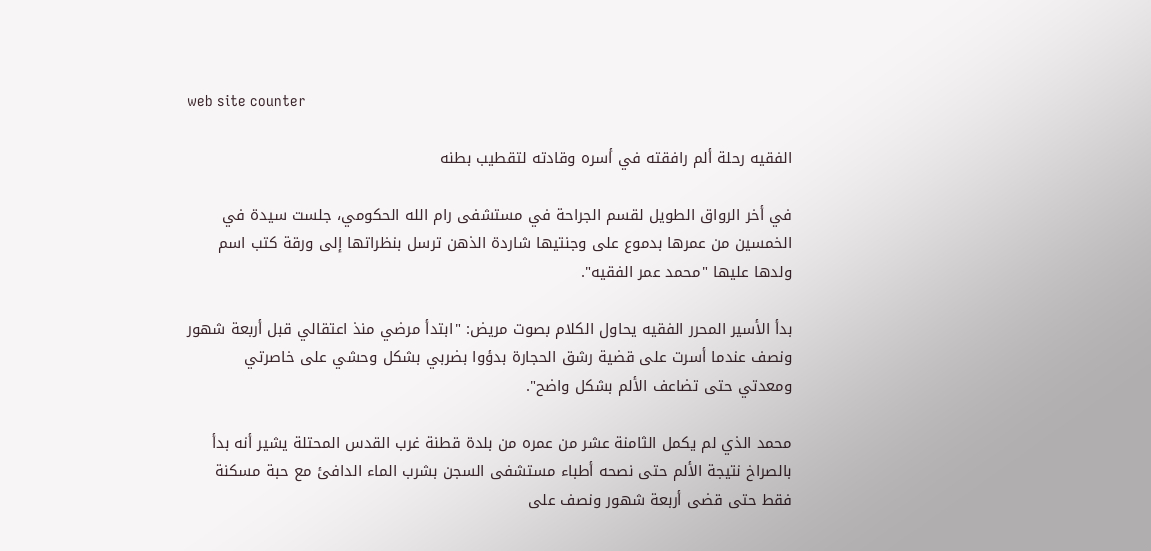web site counter

الفقيه رحلة ألم رافقته في أسره وقادته لتقطيب بطنه

في أخر الرواق الطويل لقسم الجراحة في مستشفى رام الله الحكومي، جلست سيدة في الخمسين من عمرها بدموع على وجنتيها شاردة الذهن ترسل بنظراتها إلى ورقة كتب اسم ولدها عليها "محمد عمر الفقيه".

بدأ الأسير المحرر الفقيه يحاول الكلام بصوت مريض: "ابتدأ مرضي منذ اعتقالي قبل أربعة شهور ونصف عندما أسرت على قضية رشق الحجارة بدؤوا بضربي بشكل وحشي على خاصرتي ومعدتي حتى تضاعف الألم بشكل واضح".

محمد الذي لم يكمل الثامنة عشر من عمره من بلدة قطنة غرب القدس المحتلة يشير أنه بدأ بالصراخ نتيجة الألم حتى نصحه أطباء مستشفى السجن بشرب الماء الدافئ مع حبة مسكنة فقط حتى قضى أربعة شهور ونصف على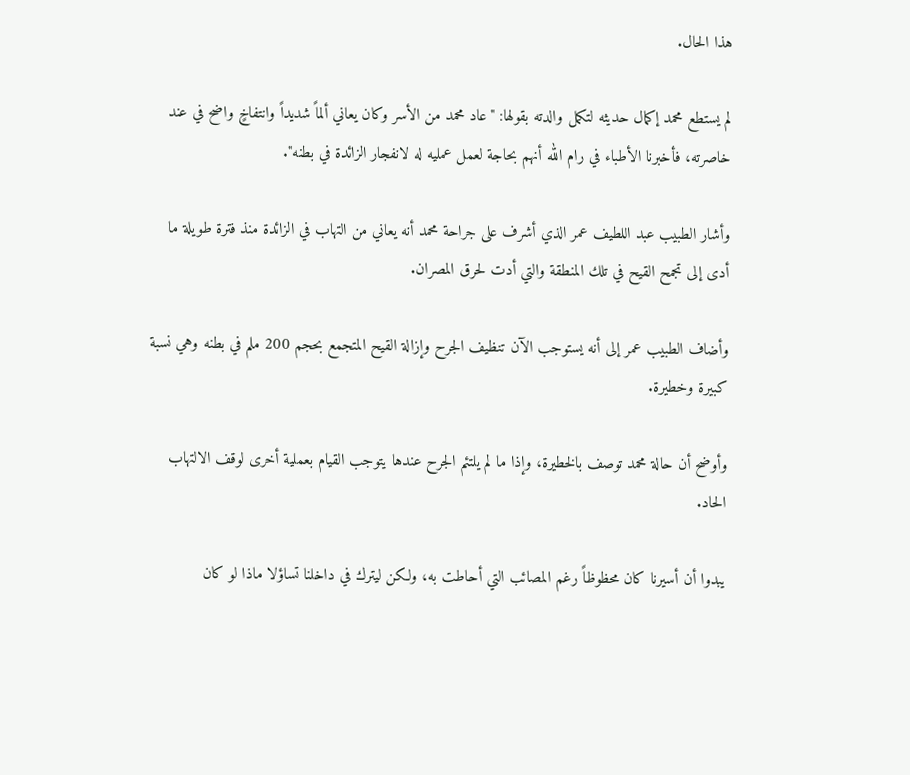هذا الحال.

لم يستطع محمد إكمال حديثه لتكمل والدته بقولها: "عاد محمد من الأسر وكان يعاني ألماً شديداً وانتفاخٍ واضح في عند خاصرته، فأخبرنا الأطباء في رام الله أنهم بحاجة لعمل عمليه له لانفجار الزائدة في بطنه".

وأشار الطبيب عبد اللطيف عمر الذي أشرف على جراحة محمد أنه يعاني من التهاب في الزائدة منذ فترة طويلة ما أدى إلى تجمح القيح في تلك المنطقة والتي أدت لحرق المصران.

وأضاف الطبيب عمر إلى أنه يستوجب الآن تنظيف الجرح وإزالة القيح المتجمع بحجم 200 ملم في بطنه وهي نسبة كبيرة وخطيرة.

وأوضح أن حالة محمد توصف بالخطيرة، وإذا ما لم يلتئم الجرح عندها يتوجب القيام بعملية أخرى لوقف الالتهاب الحاد.

يبدوا أن أسيرنا كان محظوظاً رغم المصائب التي أحاطت به، ولكن ليترك في داخلنا تساؤلا ماذا لو كان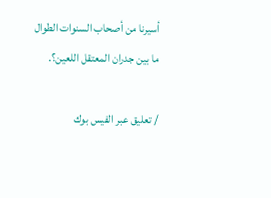أسيرنا من أصحاب السنوات الطوال ما بين جدران المعتقل اللعين؟.

/ تعليق عبر الفيس بوك